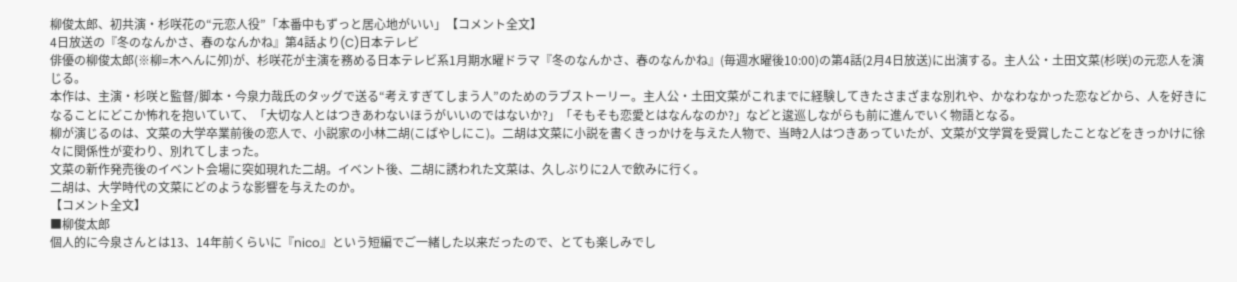柳俊太郎、初共演・杉咲花の“元恋人役”「本番中もずっと居心地がいい」【コメント全文】
4日放送の『冬のなんかさ、春のなんかね』第4話より(C)日本テレビ
俳優の柳俊太郎(※柳=木へんに夘)が、杉咲花が主演を務める日本テレビ系1月期水曜ドラマ『冬のなんかさ、春のなんかね』(毎週水曜後10:00)の第4話(2月4日放送)に出演する。主人公・土田文菜(杉咲)の元恋人を演じる。
本作は、主演・杉咲と監督/脚本・今泉力哉氏のタッグで送る“考えすぎてしまう人”のためのラブストーリー。主人公・土田文菜がこれまでに経験してきたさまざまな別れや、かなわなかった恋などから、人を好きになることにどこか怖れを抱いていて、「大切な人とはつきあわないほうがいいのではないか?」「そもそも恋愛とはなんなのか?」などと逡巡しながらも前に進んでいく物語となる。
柳が演じるのは、文菜の大学卒業前後の恋人で、小説家の小林二胡(こばやしにこ)。二胡は文菜に小説を書くきっかけを与えた人物で、当時2人はつきあっていたが、文菜が文学賞を受賞したことなどをきっかけに徐々に関係性が変わり、別れてしまった。
文菜の新作発売後のイベント会場に突如現れた二胡。イベント後、二胡に誘われた文菜は、久しぶりに2人で飲みに行く。
二胡は、大学時代の文菜にどのような影響を与えたのか。
【コメント全文】
■柳俊太郎
個人的に今泉さんとは13、14年前くらいに『nico』という短編でご一緒した以来だったので、とても楽しみでし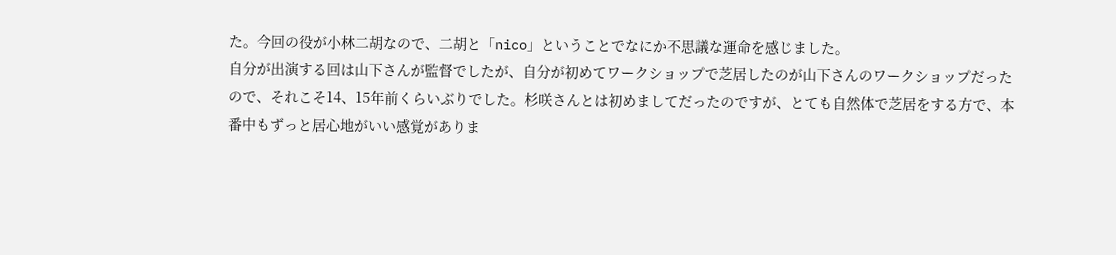た。今回の役が小林二胡なので、二胡と「nico」ということでなにか不思議な運命を感じました。
自分が出演する回は山下さんが監督でしたが、自分が初めてワークショップで芝居したのが山下さんのワークショップだったので、それこそ14、15年前くらいぶりでした。杉咲さんとは初めましてだったのですが、とても自然体で芝居をする方で、本番中もずっと居心地がいい感覚がありま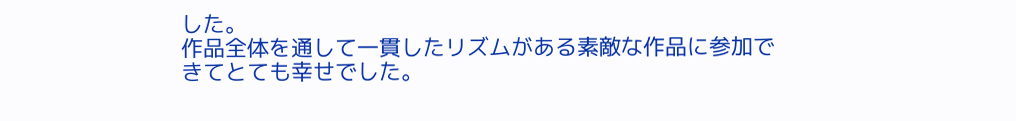した。
作品全体を通して一貫したリズムがある素敵な作品に参加できてとても幸せでした。